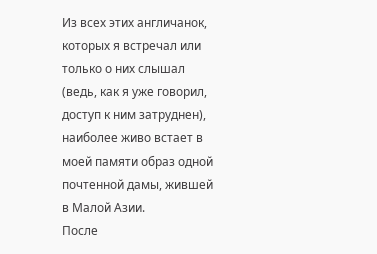Из всех этих англичанок, которых я встречал или только о них слышал (ведь, как я уже говорил, доступ к ним затруднен), наиболее живо встает в моей памяти образ одной почтенной дамы, жившей в Малой Азии.
После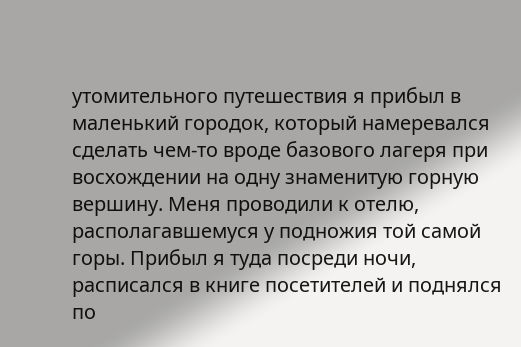утомительного путешествия я прибыл в маленький городок, который намеревался сделать чем-то вроде базового лагеря при восхождении на одну знаменитую горную вершину. Меня проводили к отелю, располагавшемуся у подножия той самой горы. Прибыл я туда посреди ночи, расписался в книге посетителей и поднялся по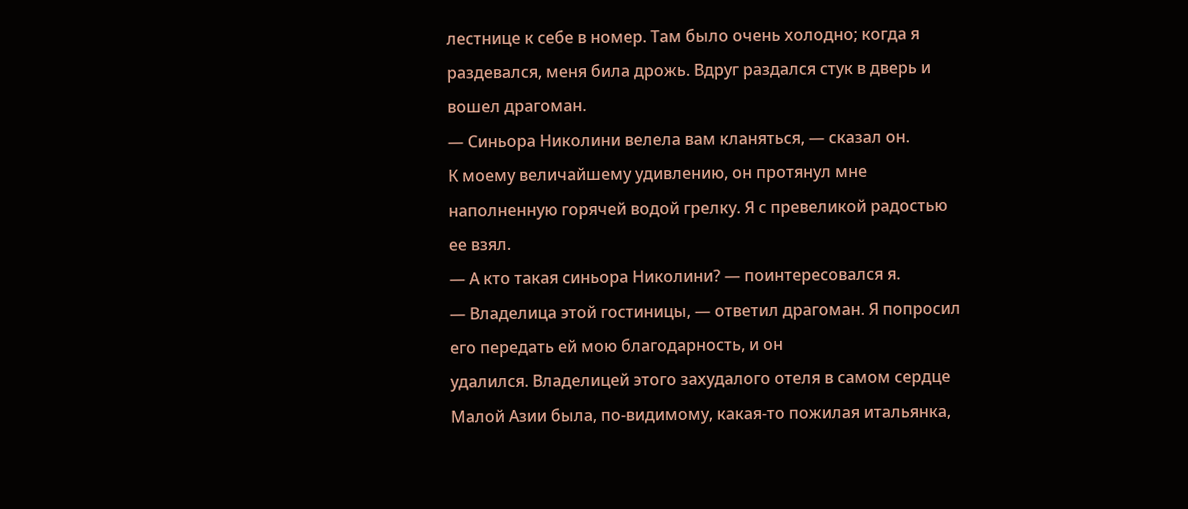лестнице к себе в номер. Там было очень холодно; когда я раздевался, меня била дрожь. Вдруг раздался стук в дверь и вошел драгоман.
— Синьора Николини велела вам кланяться, — сказал он.
К моему величайшему удивлению, он протянул мне наполненную горячей водой грелку. Я с превеликой радостью ее взял.
— А кто такая синьора Николини? — поинтересовался я.
— Владелица этой гостиницы, — ответил драгоман. Я попросил его передать ей мою благодарность, и он
удалился. Владелицей этого захудалого отеля в самом сердце Малой Азии была, по-видимому, какая-то пожилая итальянка,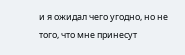и я ожидал чего угодно, но не того, что мне принесут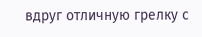вдруг отличную грелку с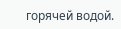горячей водой.